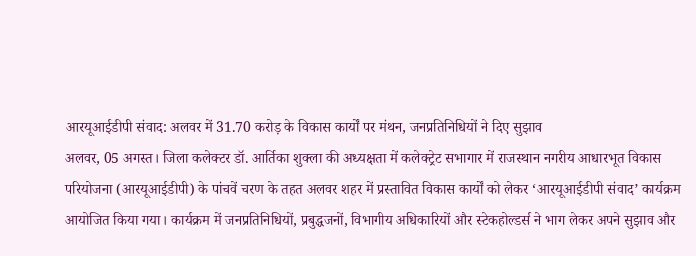आरयूआईडीपी संवाद: अलवर में 31.70 करोड़ के विकास कार्यों पर मंथन, जनप्रतिनिधियों ने दिए सुझाव
अलवर, 05 अगस्त। जिला कलेक्टर डॉ. आर्तिका शुक्ला की अध्यक्षता में कलेक्ट्रेट सभागार में राजस्थान नगरीय आधारभूत विकास परियोजना (आरयूआईडीपी) के पांचवें चरण के तहत अलवर शहर में प्रस्तावित विकास कार्यों को लेकर ‘आरयूआईडीपी संवाद’ कार्यक्रम आयोजित किया गया। कार्यक्रम में जनप्रतिनिधियों, प्रबुद्धजनों, विभागीय अधिकारियों और स्टेकहोल्डर्स ने भाग लेकर अपने सुझाव और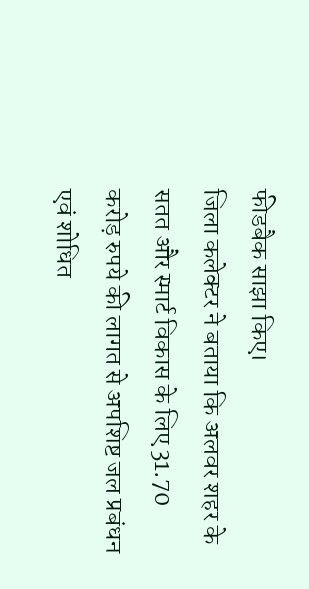फीडबैक साझा किए।
जिला कलेक्टर ने बताया कि अलवर शहर के सतत और स्मार्ट विकास के लिए 31.70 करोड़ रुपये की लागत से अपशिष्ट जल प्रबंधन एवं शोधित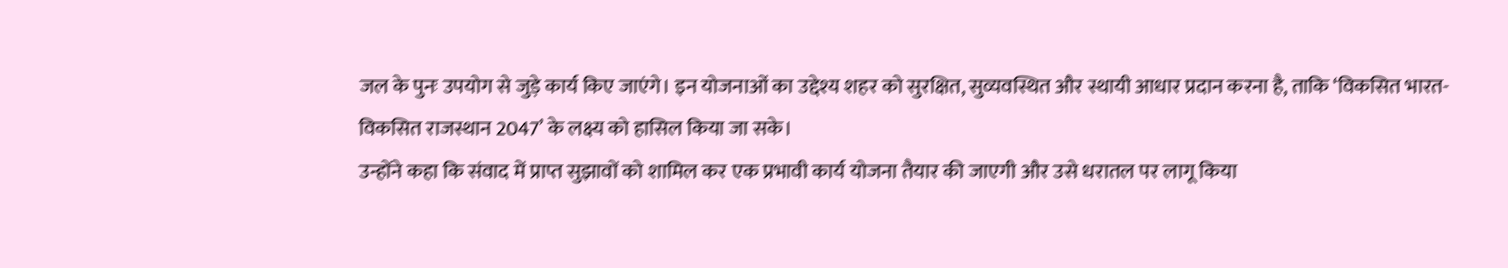जल के पुनः उपयोग से जुड़े कार्य किए जाएंगे। इन योजनाओं का उद्देश्य शहर को सुरक्षित, सुव्यवस्थित और स्थायी आधार प्रदान करना है, ताकि ‘विकसित भारत-विकसित राजस्थान 2047’ के लक्ष्य को हासिल किया जा सके।
उन्होंने कहा कि संवाद में प्राप्त सुझावों को शामिल कर एक प्रभावी कार्य योजना तैयार की जाएगी और उसे धरातल पर लागू किया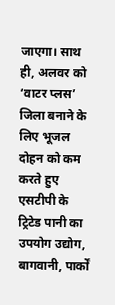जाएगा। साथ ही, अलवर को ‘वाटर प्लस’ जिला बनाने के लिए भूजल दोहन को कम करते हुए एसटीपी के ट्रिटेड पानी का उपयोग उद्योग, बागवानी, पार्कों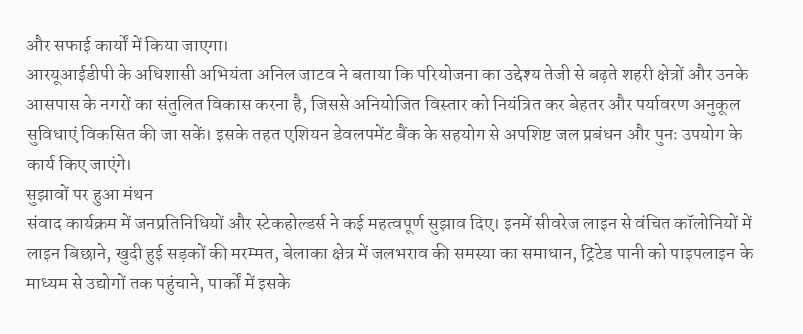और सफाई कार्यों में किया जाएगा।
आरयूआईडीपी के अधिशासी अभियंता अनिल जाटव ने बताया कि परियोजना का उद्देश्य तेजी से बढ़ते शहरी क्षेत्रों और उनके आसपास के नगरों का संतुलित विकास करना है, जिससे अनियोजित विस्तार को नियंत्रित कर बेहतर और पर्यावरण अनुकूल सुविधाएं विकसित की जा सकें। इसके तहत एशियन डेवलपमेंट बैंक के सहयोग से अपशिष्ट जल प्रबंधन और पुनः उपयोग के कार्य किए जाएंगे।
सुझावों पर हुआ मंथन
संवाद कार्यक्रम में जनप्रतिनिधियों और स्टेकहोल्डर्स ने कई महत्वपूर्ण सुझाव दिए। इनमें सीवरेज लाइन से वंचित कॉलोनियों में लाइन बिछाने, खुदी हुई सड़कों की मरम्मत, बेलाका क्षेत्र में जलभराव की समस्या का समाधान, ट्रिटेड पानी को पाइपलाइन के माध्यम से उद्योगों तक पहुंचाने, पार्कों में इसके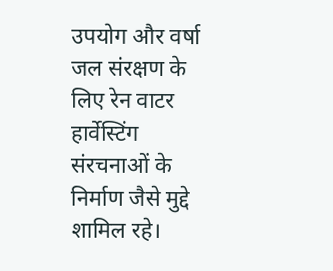उपयोग और वर्षा जल संरक्षण के लिए रेन वाटर हार्वेस्टिंग संरचनाओं के निर्माण जैसे मुद्दे शामिल रहे।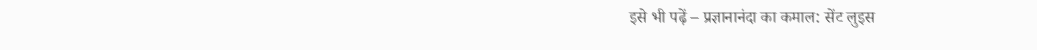इसे भी पढ़ें – प्रज्ञानानंदा का कमाल: सेंट लुइस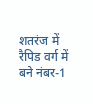शतरंज में रैपिड वर्ग में बने नंबर-1